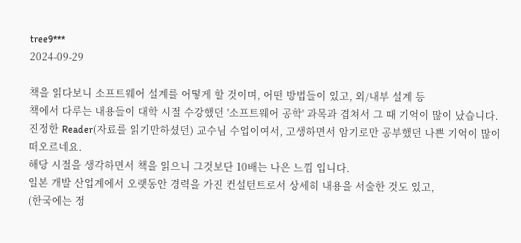tree9***
2024-09-29

책을 읽다보니 소프트웨어 설계를 어떻게 할 것이며, 어떤 방법들이 있고, 외/내부 설계 등
책에서 다루는 내용들이 대학 시절 수강했던 '소프트웨어 공학' 과목과 겹쳐서 그 때 기억이 많이 났습니다.
진정한 Reader(자료를 읽기만하셨던) 교수님 수업이여서, 고생하면서 암기로만 공부했던 나쁜 기억이 많이 떠오르네요.
해당 시절을 생각하면서 책을 읽으니 그것보단 10배는 나은 느낌 입니다.
일본 개발 산업계에서 오랫동안 경력을 가진 컨설턴트로서 상세히 내용을 서술한 것도 있고,
(한국에는 정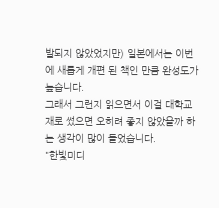발되지 않았었지만) 일본에서는 이번에 새롭게 개편 된 책인 만큼 완성도가 높습니다.
그래서 그런지 읽으면서 이걸 대학교재로 썼으면 오히려 좋지 않았을까 하는 생각이 많이 들었습니다.
"한빛미디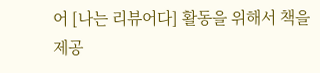어 [나는 리뷰어다] 활동을 위해서 책을 제공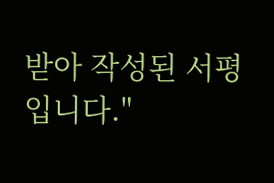받아 작성된 서평입니다."